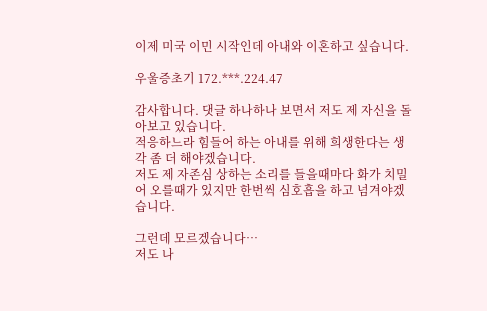이제 미국 이민 시작인데 아내와 이혼하고 싶습니다.

우울증초기 172.***.224.47

감사합니다. 댓글 하나하나 보면서 저도 제 자신을 돌아보고 있습니다.
적응하느라 힘들어 하는 아내를 위해 희생한다는 생각 좀 더 해야겠습니다.
저도 제 자존심 상하는 소리를 들을때마다 화가 치밀어 오를때가 있지만 한번씩 심호흡을 하고 넘겨야겠습니다.

그런데 모르겠습니다…
저도 나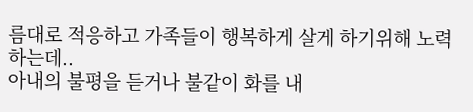름대로 적응하고 가족들이 행복하게 살게 하기위해 노력하는데..
아내의 불평을 듣거나 불같이 화를 내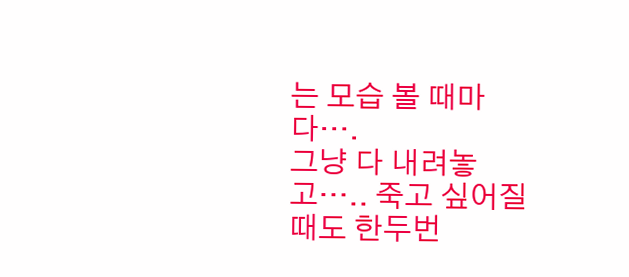는 모습 볼 때마다….
그냥 다 내려놓고….. 죽고 싶어질때도 한두번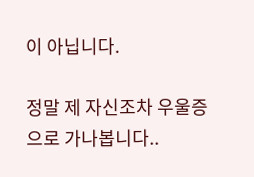이 아닙니다.

정말 제 자신조차 우울증으로 가나봅니다..